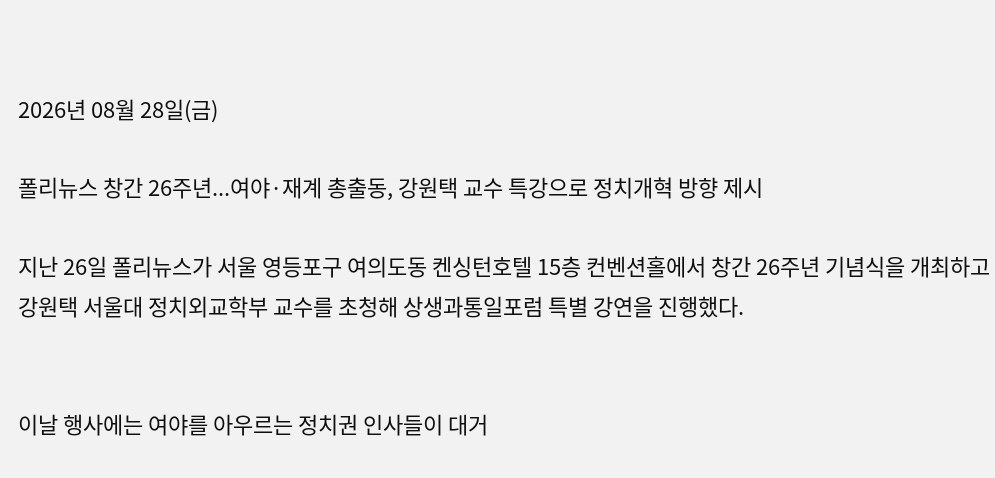2026년 08월 28일(금)

폴리뉴스 창간 26주년...여야·재계 총출동, 강원택 교수 특강으로 정치개혁 방향 제시

지난 26일 폴리뉴스가 서울 영등포구 여의도동 켄싱턴호텔 15층 컨벤션홀에서 창간 26주년 기념식을 개최하고 강원택 서울대 정치외교학부 교수를 초청해 상생과통일포럼 특별 강연을 진행했다.


이날 행사에는 여야를 아우르는 정치권 인사들이 대거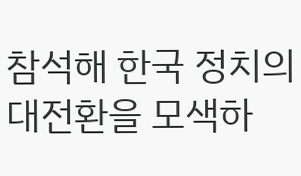참석해 한국 정치의 대전환을 모색하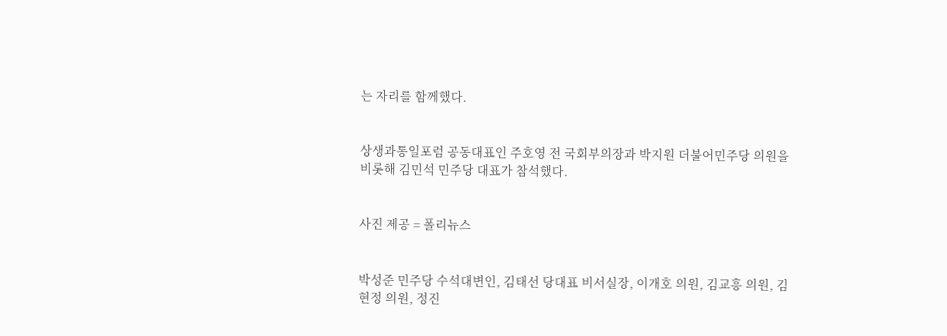는 자리를 함께했다.


상생과통일포럼 공동대표인 주호영 전 국회부의장과 박지원 더불어민주당 의원을 비롯해 김민석 민주당 대표가 참석했다.


사진 제공 = 폴리뉴스


박성준 민주당 수석대변인, 김태선 당대표 비서실장, 이개호 의원, 김교흥 의원, 김현정 의원, 정진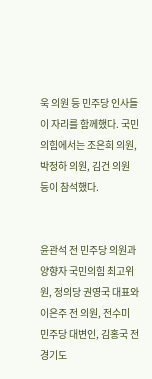욱 의원 등 민주당 인사들이 자리를 함께했다. 국민의힘에서는 조은희 의원, 박정하 의원, 김건 의원 등이 참석했다.


윤관석 전 민주당 의원과 양향자 국민의힘 최고위원, 정의당 권영국 대표와 이은주 전 의원, 전수미 민주당 대변인, 김홍국 전 경기도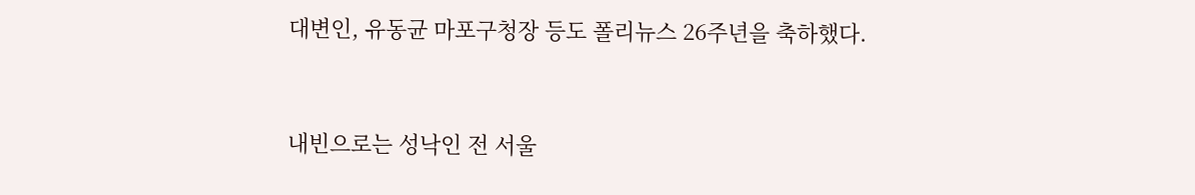대변인, 유동균 마포구청장 등도 폴리뉴스 26주년을 축하했다.


내빈으로는 성낙인 전 서울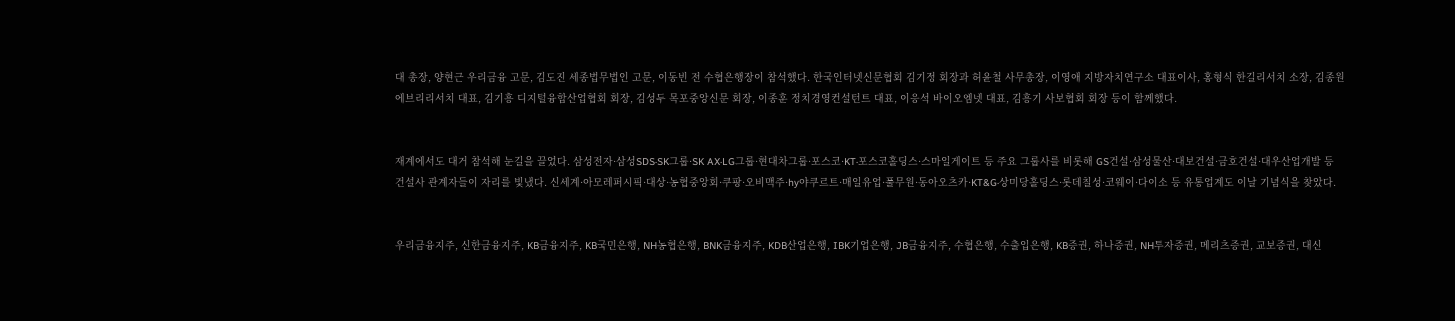대 총장, 양현근 우리금융 고문, 김도진 세종법무법인 고문, 이동빈 전 수협은행장이 참석했다. 한국인터넷신문협회 김기정 회장과 허윤철 사무총장, 이영애 지방자치연구소 대표이사, 홍형식 한길리서치 소장, 김종원 에브리리서치 대표, 김기흥 디지털융합산업협회 회장, 김성두 목포중앙신문 회장, 이종훈 정치경영컨설턴트 대표, 이응석 바이오엠넷 대표, 김흥기 사보협회 회장 등이 함께했다.


재계에서도 대거 참석해 눈길을 끌었다. 삼성전자·삼성SDS·SK그룹·SK AX·LG그룹·현대차그룹·포스코·KT·포스코홀딩스·스마일게이트 등 주요 그룹사를 비롯해 GS건설·삼성물산·대보건설·금호건설·대우산업개발 등 건설사 관계자들이 자리를 빛냈다. 신세계·아모레퍼시픽·대상·농협중앙회·쿠팡·오비맥주·hy야쿠르트·매일유업·풀무원·동아오츠카·KT&G·상미당홀딩스·롯데칠성·코웨이·다이소 등 유통업계도 이날 기념식을 찾았다.


우리금융지주, 신한금융지주, KB금융지주, KB국민은행, NH농협은행, BNK금융지주, KDB산업은행, IBK기업은행, JB금융지주, 수협은행, 수출입은행, KB증권, 하나증권, NH투자증권, 메리츠증권, 교보증권, 대신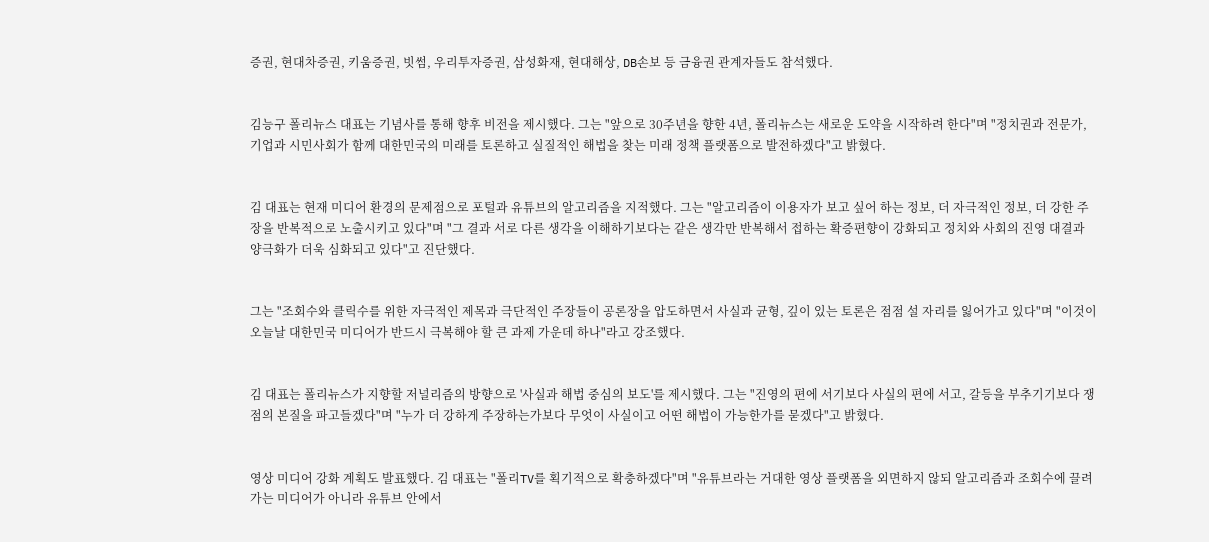증권, 현대차증권, 키움증권, 빗썸, 우리투자증권, 삼성화재, 현대해상, DB손보 등 금융권 관계자들도 참석했다.


김능구 폴리뉴스 대표는 기념사를 통해 향후 비전을 제시했다. 그는 "앞으로 30주년을 향한 4년, 폴리뉴스는 새로운 도약을 시작하려 한다"며 "정치권과 전문가, 기업과 시민사회가 함께 대한민국의 미래를 토론하고 실질적인 해법을 찾는 미래 정책 플랫폼으로 발전하겠다"고 밝혔다.


김 대표는 현재 미디어 환경의 문제점으로 포털과 유튜브의 알고리즘을 지적했다. 그는 "알고리즘이 이용자가 보고 싶어 하는 정보, 더 자극적인 정보, 더 강한 주장을 반복적으로 노출시키고 있다"며 "그 결과 서로 다른 생각을 이해하기보다는 같은 생각만 반복해서 접하는 확증편향이 강화되고 정치와 사회의 진영 대결과 양극화가 더욱 심화되고 있다"고 진단했다.


그는 "조회수와 클릭수를 위한 자극적인 제목과 극단적인 주장들이 공론장을 압도하면서 사실과 균형, 깊이 있는 토론은 점점 설 자리를 잃어가고 있다"며 "이것이 오늘날 대한민국 미디어가 반드시 극복해야 할 큰 과제 가운데 하나"라고 강조했다.


김 대표는 폴리뉴스가 지향할 저널리즘의 방향으로 '사실과 해법 중심의 보도'를 제시했다. 그는 "진영의 편에 서기보다 사실의 편에 서고, 갈등을 부추기기보다 쟁점의 본질을 파고들겠다"며 "누가 더 강하게 주장하는가보다 무엇이 사실이고 어떤 해법이 가능한가를 묻겠다"고 밝혔다.


영상 미디어 강화 계획도 발표했다. 김 대표는 "폴리TV를 획기적으로 확충하겠다"며 "유튜브라는 거대한 영상 플랫폼을 외면하지 않되 알고리즘과 조회수에 끌려가는 미디어가 아니라 유튜브 안에서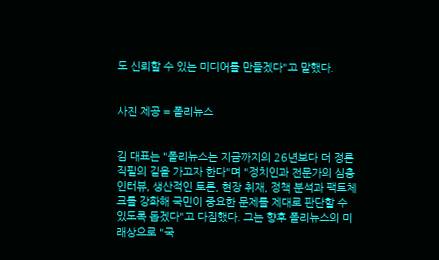도 신뢰할 수 있는 미디어를 만들겠다"고 말했다.


사진 제공 = 폴리뉴스


김 대표는 "폴리뉴스는 지금까지의 26년보다 더 정론직필의 길을 가고자 한다"며 "정치인과 전문가의 심층 인터뷰, 생산적인 토론, 현장 취재, 정책 분석과 팩트체크를 강화해 국민이 중요한 문제를 제대로 판단할 수 있도록 돕겠다"고 다짐했다. 그는 향후 폴리뉴스의 미래상으로 "국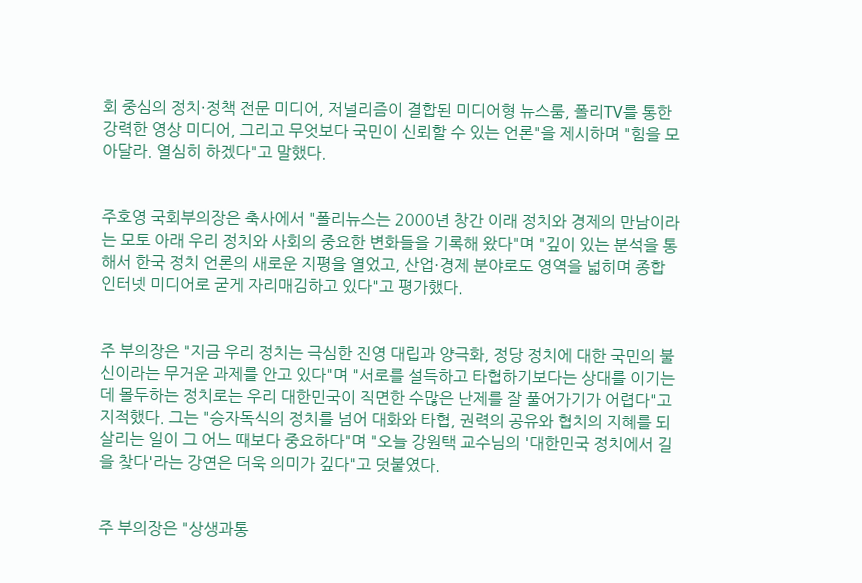회 중심의 정치·정책 전문 미디어, 저널리즘이 결합된 미디어형 뉴스룸, 폴리TV를 통한 강력한 영상 미디어, 그리고 무엇보다 국민이 신뢰할 수 있는 언론"을 제시하며 "힘을 모아달라. 열심히 하겠다"고 말했다.


주호영 국회부의장은 축사에서 "폴리뉴스는 2000년 창간 이래 정치와 경제의 만남이라는 모토 아래 우리 정치와 사회의 중요한 변화들을 기록해 왔다"며 "깊이 있는 분석을 통해서 한국 정치 언론의 새로운 지평을 열었고, 산업·경제 분야로도 영역을 넓히며 종합 인터넷 미디어로 굳게 자리매김하고 있다"고 평가했다.


주 부의장은 "지금 우리 정치는 극심한 진영 대립과 양극화, 정당 정치에 대한 국민의 불신이라는 무거운 과제를 안고 있다"며 "서로를 설득하고 타협하기보다는 상대를 이기는 데 몰두하는 정치로는 우리 대한민국이 직면한 수많은 난제를 잘 풀어가기가 어렵다"고 지적했다. 그는 "승자독식의 정치를 넘어 대화와 타협, 권력의 공유와 협치의 지혜를 되살리는 일이 그 어느 때보다 중요하다"며 "오늘 강원택 교수님의 '대한민국 정치에서 길을 찾다'라는 강연은 더욱 의미가 깊다"고 덧붙였다.


주 부의장은 "상생과통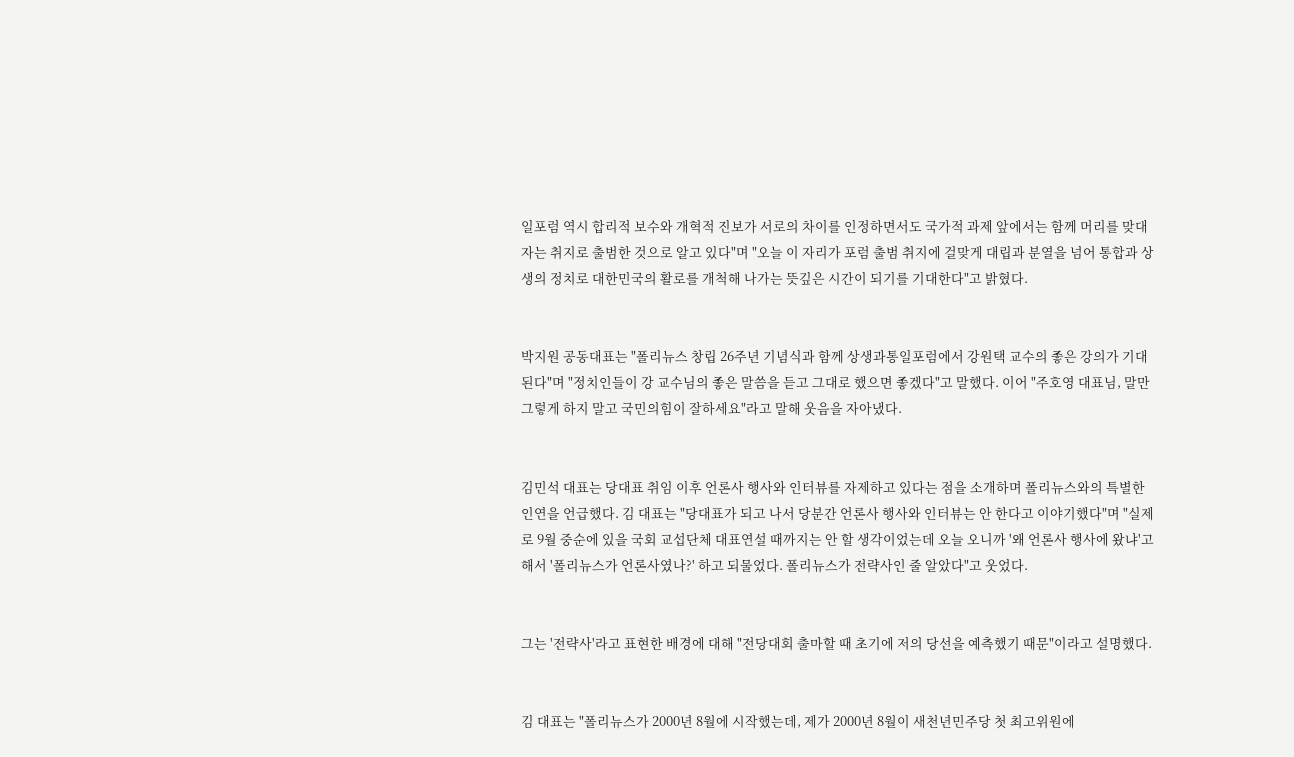일포럼 역시 합리적 보수와 개혁적 진보가 서로의 차이를 인정하면서도 국가적 과제 앞에서는 함께 머리를 맞대자는 취지로 출범한 것으로 알고 있다"며 "오늘 이 자리가 포럼 출범 취지에 걸맞게 대립과 분열을 넘어 통합과 상생의 정치로 대한민국의 활로를 개척해 나가는 뜻깊은 시간이 되기를 기대한다"고 밝혔다.


박지원 공동대표는 "폴리뉴스 창립 26주년 기념식과 함께 상생과통일포럼에서 강원택 교수의 좋은 강의가 기대된다"며 "정치인들이 강 교수님의 좋은 말씀을 듣고 그대로 했으면 좋겠다"고 말했다. 이어 "주호영 대표님, 말만 그렇게 하지 말고 국민의힘이 잘하세요"라고 말해 웃음을 자아냈다.


김민석 대표는 당대표 취임 이후 언론사 행사와 인터뷰를 자제하고 있다는 점을 소개하며 폴리뉴스와의 특별한 인연을 언급했다. 김 대표는 "당대표가 되고 나서 당분간 언론사 행사와 인터뷰는 안 한다고 이야기했다"며 "실제로 9월 중순에 있을 국회 교섭단체 대표연설 때까지는 안 할 생각이었는데 오늘 오니까 '왜 언론사 행사에 왔냐'고 해서 '폴리뉴스가 언론사였나?' 하고 되물었다. 폴리뉴스가 전략사인 줄 알았다"고 웃었다.


그는 '전략사'라고 표현한 배경에 대해 "전당대회 출마할 때 초기에 저의 당선을 예측했기 때문"이라고 설명했다.


김 대표는 "폴리뉴스가 2000년 8월에 시작했는데, 제가 2000년 8월이 새천년민주당 첫 최고위원에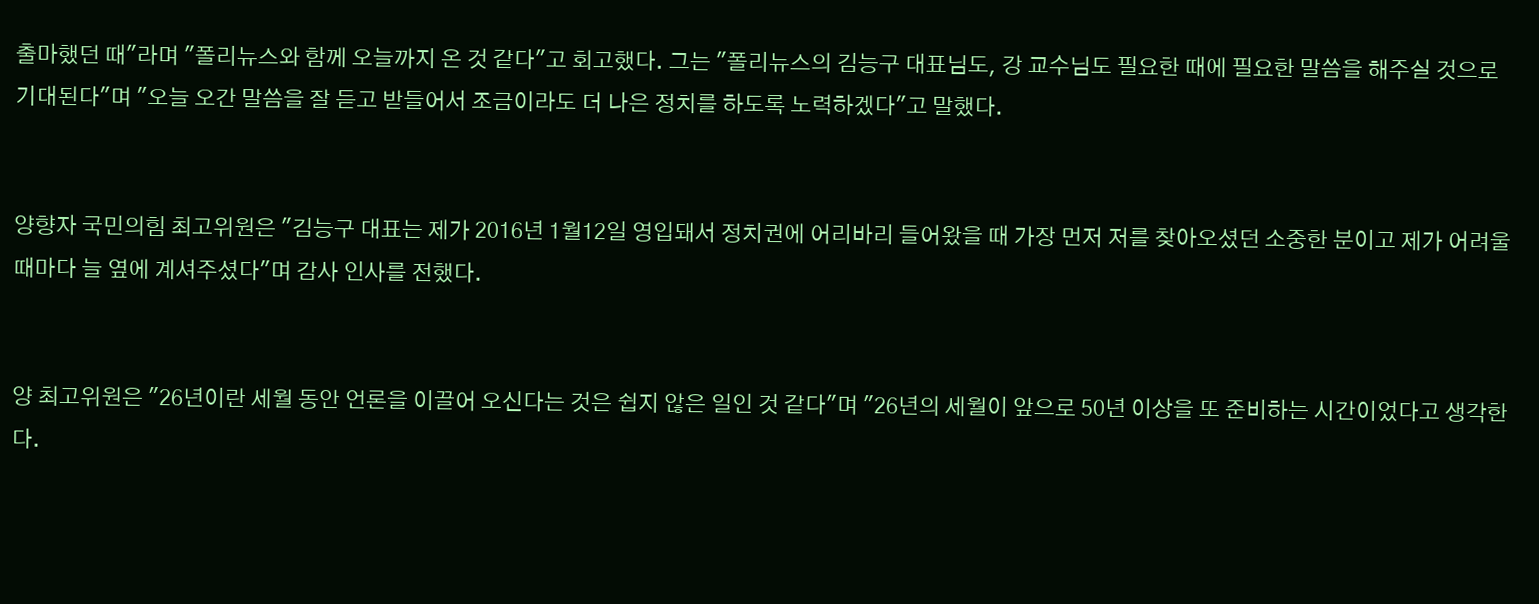출마했던 때"라며 "폴리뉴스와 함께 오늘까지 온 것 같다"고 회고했다. 그는 "폴리뉴스의 김능구 대표님도, 강 교수님도 필요한 때에 필요한 말씀을 해주실 것으로 기대된다"며 "오늘 오간 말씀을 잘 듣고 받들어서 조금이라도 더 나은 정치를 하도록 노력하겠다"고 말했다.


양향자 국민의힘 최고위원은 "김능구 대표는 제가 2016년 1월12일 영입돼서 정치권에 어리바리 들어왔을 때 가장 먼저 저를 찾아오셨던 소중한 분이고 제가 어려울 때마다 늘 옆에 계셔주셨다"며 감사 인사를 전했다.


양 최고위원은 "26년이란 세월 동안 언론을 이끌어 오신다는 것은 쉽지 않은 일인 것 같다"며 "26년의 세월이 앞으로 50년 이상을 또 준비하는 시간이었다고 생각한다.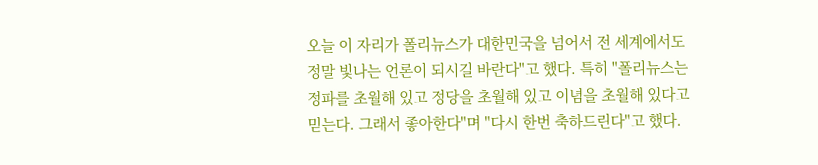오늘 이 자리가 폴리뉴스가 대한민국을 넘어서 전 세계에서도 정말 빛나는 언론이 되시길 바란다"고 했다. 특히 "폴리뉴스는 정파를 초월해 있고 정당을 초월해 있고 이념을 초월해 있다고 믿는다. 그래서 좋아한다"며 "다시 한번 축하드린다"고 했다.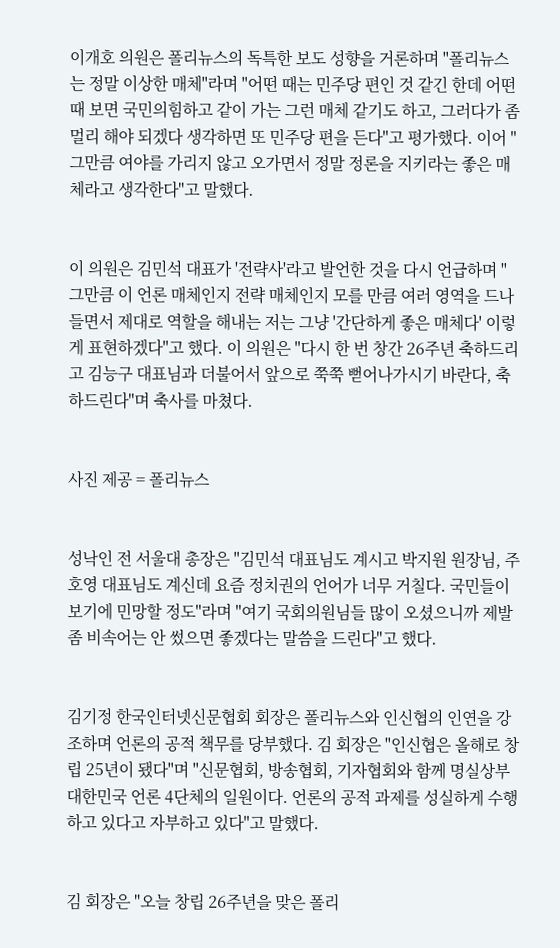이개호 의원은 폴리뉴스의 독특한 보도 성향을 거론하며 "폴리뉴스는 정말 이상한 매체"라며 "어떤 때는 민주당 편인 것 같긴 한데 어떤 때 보면 국민의힘하고 같이 가는 그런 매체 같기도 하고, 그러다가 좀 멀리 해야 되겠다 생각하면 또 민주당 편을 든다"고 평가했다. 이어 "그만큼 여야를 가리지 않고 오가면서 정말 정론을 지키라는 좋은 매체라고 생각한다"고 말했다.


이 의원은 김민석 대표가 '전략사'라고 발언한 것을 다시 언급하며 "그만큼 이 언론 매체인지 전략 매체인지 모를 만큼 여러 영역을 드나들면서 제대로 역할을 해내는 저는 그냥 '간단하게 좋은 매체다' 이렇게 표현하겠다"고 했다. 이 의원은 "다시 한 번 창간 26주년 축하드리고 김능구 대표님과 더불어서 앞으로 쭉쭉 뻗어나가시기 바란다, 축하드린다"며 축사를 마쳤다.


사진 제공 = 폴리뉴스


성낙인 전 서울대 총장은 "김민석 대표님도 계시고 박지원 원장님, 주호영 대표님도 계신데 요즘 정치권의 언어가 너무 거칠다. 국민들이 보기에 민망할 정도"라며 "여기 국회의원님들 많이 오셨으니까 제발 좀 비속어는 안 썼으면 좋겠다는 말씀을 드린다"고 했다.


김기정 한국인터넷신문협회 회장은 폴리뉴스와 인신협의 인연을 강조하며 언론의 공적 책무를 당부했다. 김 회장은 "인신협은 올해로 창립 25년이 됐다"며 "신문협회, 방송협회, 기자협회와 함께 명실상부 대한민국 언론 4단체의 일원이다. 언론의 공적 과제를 성실하게 수행하고 있다고 자부하고 있다"고 말했다.


김 회장은 "오늘 창립 26주년을 맞은 폴리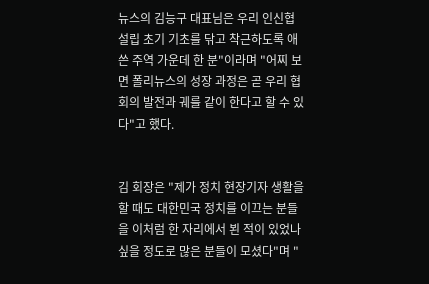뉴스의 김능구 대표님은 우리 인신협 설립 초기 기초를 닦고 착근하도록 애쓴 주역 가운데 한 분"이라며 "어찌 보면 폴리뉴스의 성장 과정은 곧 우리 협회의 발전과 궤를 같이 한다고 할 수 있다"고 했다.


김 회장은 "제가 정치 현장기자 생활을 할 때도 대한민국 정치를 이끄는 분들을 이처럼 한 자리에서 뵌 적이 있었나 싶을 정도로 많은 분들이 모셨다"며 "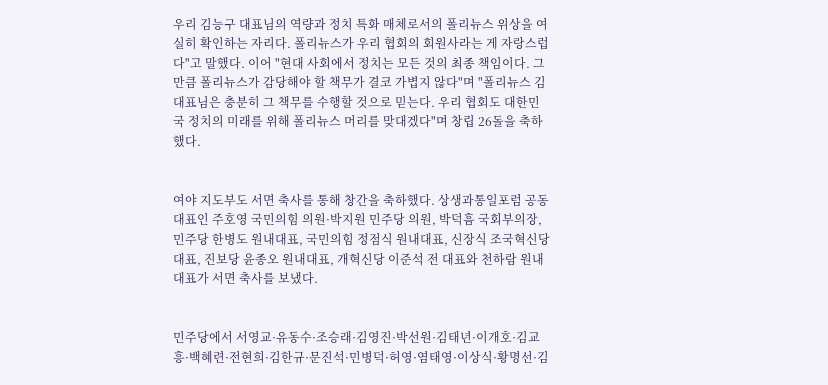우리 김능구 대표님의 역량과 정치 특화 매체로서의 폴리뉴스 위상을 여실히 확인하는 자리다. 폴리뉴스가 우리 협회의 회원사라는 게 자랑스럽다"고 말했다. 이어 "현대 사회에서 정치는 모든 것의 최종 책임이다. 그만큼 폴리뉴스가 감당해야 할 책무가 결코 가볍지 않다"며 "폴리뉴스 김 대표님은 충분히 그 책무를 수행할 것으로 믿는다. 우리 협회도 대한민국 정치의 미래를 위해 폴리뉴스 머리를 맞대겠다"며 창립 26돌을 축하했다.


여야 지도부도 서면 축사를 통해 창간을 축하했다. 상생과통일포럼 공동대표인 주호영 국민의힘 의원·박지원 민주당 의원, 박덕흠 국회부의장, 민주당 한병도 원내대표, 국민의힘 정점식 원내대표, 신장식 조국혁신당 대표, 진보당 윤종오 원내대표, 개혁신당 이준석 전 대표와 천하람 원내대표가 서면 축사를 보냈다.


민주당에서 서영교·유동수·조승래·김영진·박선원·김태년·이개호·김교흥·백혜련·전현희·김한규·문진석·민병덕·허영·염태영·이상식·황명선·김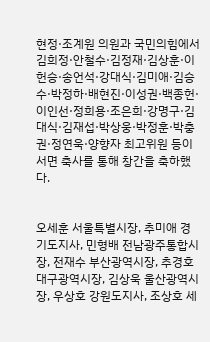현정·조계원 의원과 국민의힘에서 김희정·안철수·김정재·김상훈·이헌승·송언석·강대식·김미애·김승수·박정하·배현진·이성권·백종헌·이인선·정희용·조은희·강명구·김대식·김재섭·박상웅·박정훈·박충권·정연욱·양향자 최고위원 등이 서면 축사를 통해 창간을 축하했다.


오세훈 서울특별시장, 추미애 경기도지사, 민형배 전남광주통합시장, 전재수 부산광역시장, 추경호 대구광역시장, 김상욱 울산광역시장, 우상호 강원도지사, 조상호 세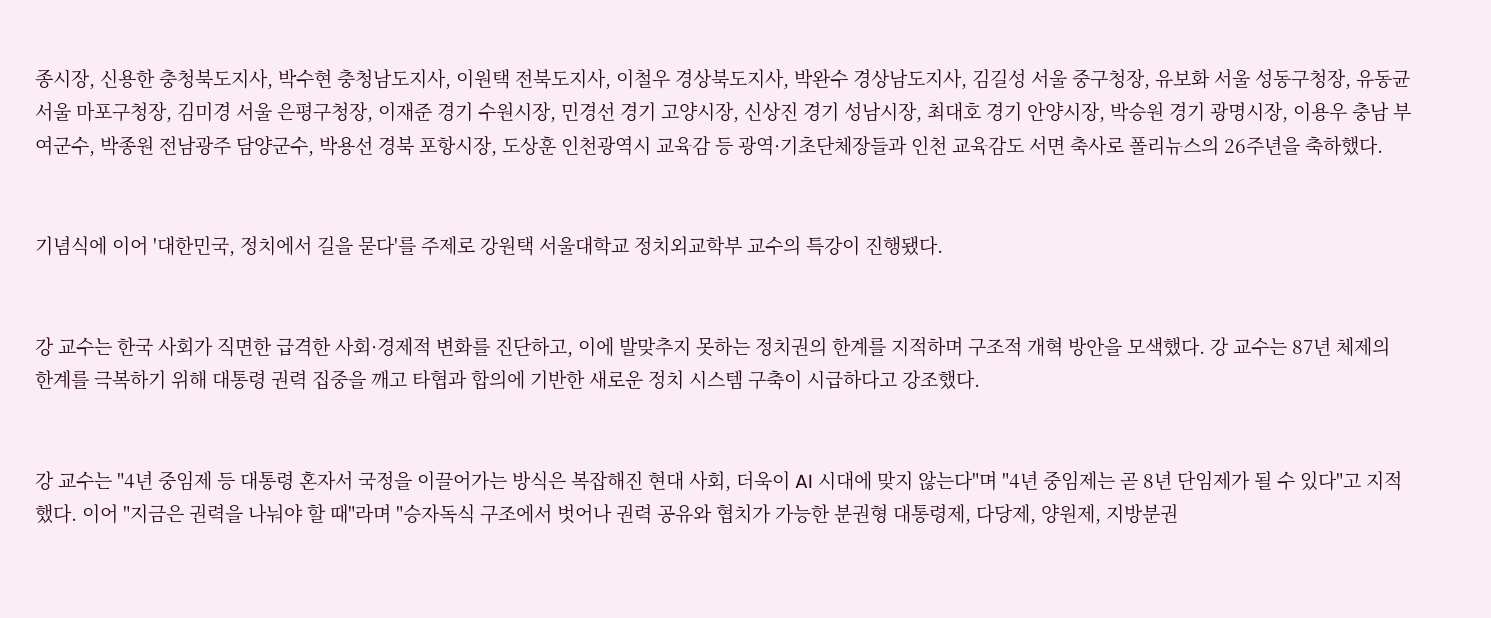종시장, 신용한 충청북도지사, 박수현 충청남도지사, 이원택 전북도지사, 이철우 경상북도지사, 박완수 경상남도지사, 김길성 서울 중구청장, 유보화 서울 성동구청장, 유동균 서울 마포구청장, 김미경 서울 은평구청장, 이재준 경기 수원시장, 민경선 경기 고양시장, 신상진 경기 성남시장, 최대호 경기 안양시장, 박승원 경기 광명시장, 이용우 충남 부여군수, 박종원 전남광주 담양군수, 박용선 경북 포항시장, 도상훈 인천광역시 교육감 등 광역·기초단체장들과 인천 교육감도 서면 축사로 폴리뉴스의 26주년을 축하했다.


기념식에 이어 '대한민국, 정치에서 길을 묻다'를 주제로 강원택 서울대학교 정치외교학부 교수의 특강이 진행됐다.


강 교수는 한국 사회가 직면한 급격한 사회·경제적 변화를 진단하고, 이에 발맞추지 못하는 정치권의 한계를 지적하며 구조적 개혁 방안을 모색했다. 강 교수는 87년 체제의 한계를 극복하기 위해 대통령 권력 집중을 깨고 타협과 합의에 기반한 새로운 정치 시스템 구축이 시급하다고 강조했다.


강 교수는 "4년 중임제 등 대통령 혼자서 국정을 이끌어가는 방식은 복잡해진 현대 사회, 더욱이 AI 시대에 맞지 않는다"며 "4년 중임제는 곧 8년 단임제가 될 수 있다"고 지적했다. 이어 "지금은 권력을 나눠야 할 때"라며 "승자독식 구조에서 벗어나 권력 공유와 협치가 가능한 분권형 대통령제, 다당제, 양원제, 지방분권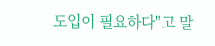도입이 필요하다"고 말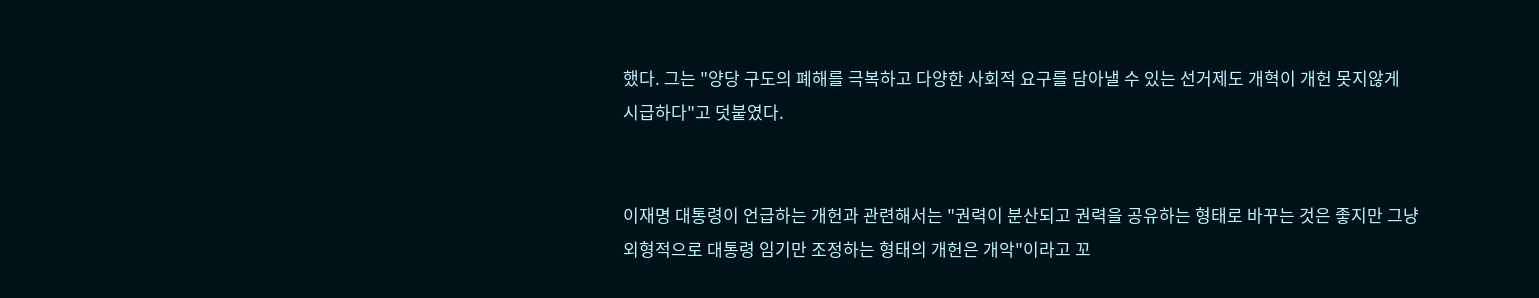했다. 그는 "양당 구도의 폐해를 극복하고 다양한 사회적 요구를 담아낼 수 있는 선거제도 개혁이 개헌 못지않게 시급하다"고 덧붙였다.


이재명 대통령이 언급하는 개헌과 관련해서는 "권력이 분산되고 권력을 공유하는 형태로 바꾸는 것은 좋지만 그냥 외형적으로 대통령 임기만 조정하는 형태의 개헌은 개악"이라고 꼬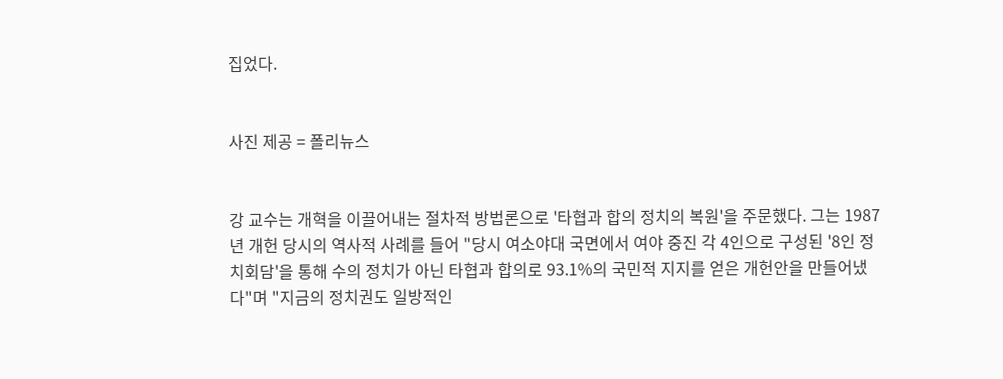집었다.


사진 제공 = 폴리뉴스


강 교수는 개혁을 이끌어내는 절차적 방법론으로 '타협과 합의 정치의 복원'을 주문했다. 그는 1987년 개헌 당시의 역사적 사례를 들어 "당시 여소야대 국면에서 여야 중진 각 4인으로 구성된 '8인 정치회담'을 통해 수의 정치가 아닌 타협과 합의로 93.1%의 국민적 지지를 얻은 개헌안을 만들어냈다"며 "지금의 정치권도 일방적인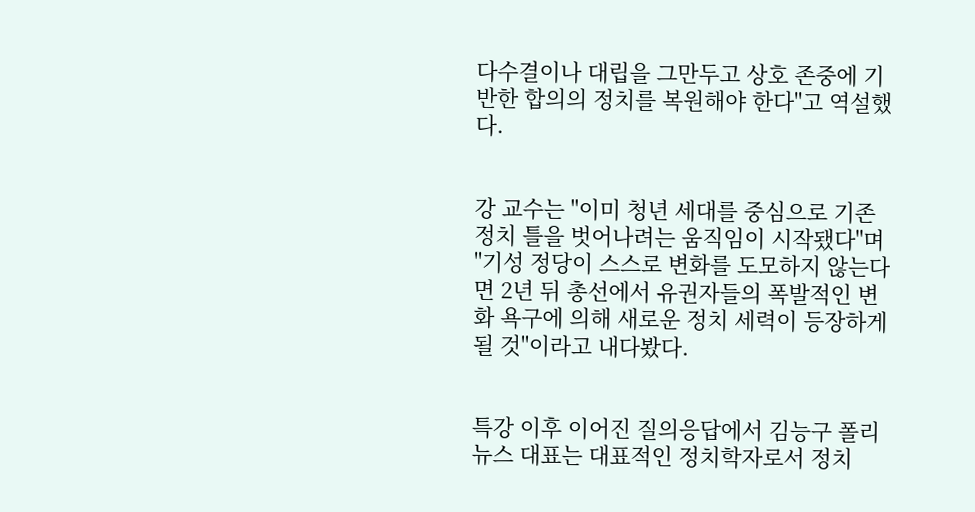다수결이나 대립을 그만두고 상호 존중에 기반한 합의의 정치를 복원해야 한다"고 역설했다.


강 교수는 "이미 청년 세대를 중심으로 기존 정치 틀을 벗어나려는 움직임이 시작됐다"며 "기성 정당이 스스로 변화를 도모하지 않는다면 2년 뒤 총선에서 유권자들의 폭발적인 변화 욕구에 의해 새로운 정치 세력이 등장하게 될 것"이라고 내다봤다.


특강 이후 이어진 질의응답에서 김능구 폴리뉴스 대표는 대표적인 정치학자로서 정치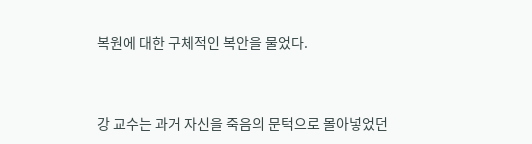복원에 대한 구체적인 복안을 물었다.


강 교수는 과거 자신을 죽음의 문턱으로 몰아넣었던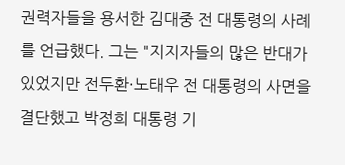권력자들을 용서한 김대중 전 대통령의 사례를 언급했다. 그는 "지지자들의 많은 반대가 있었지만 전두환·노태우 전 대통령의 사면을 결단했고 박정희 대통령 기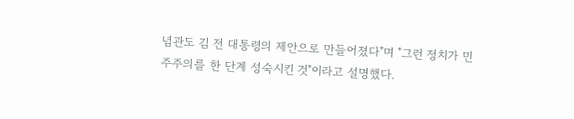념관도 김 전 대통령의 제안으로 만들어졌다"며 "그런 정치가 민주주의를 한 단계 성숙시킨 것"이라고 설명했다.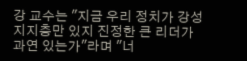강 교수는 "지금 우리 정치가 강성 지지층만 있지 진정한 큰 리더가 과연 있는가"라며 "너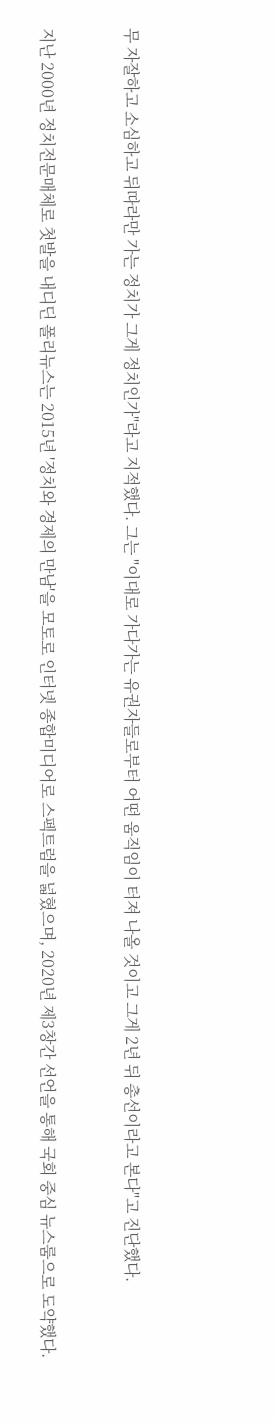무 자잘하고 소심하고 뒤따라만 가는 정치가 그게 정치인가"라고 지적했다. 그는 "이대로 가다가는 유권자들로부터 어떤 움직임이 터져 나올 것이고 그게 2년 뒤 총선이라고 본다"고 진단했다.


지난 2000년 정치전문매체로 첫발을 내디딘 폴리뉴스는 2015년 '정치와 경제의 만남'을 모토로 인터넷 종합미디어로 스펙트럼을 넓혔으며, 2020년 제3창간 선언을 통해 국회 중심 뉴스룸으로 도약했다.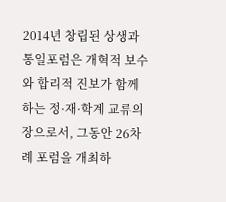2014년 창립된 상생과통일포럼은 개혁적 보수와 합리적 진보가 함께하는 정·재·학계 교류의 장으로서, 그동안 26차례 포럼을 개최하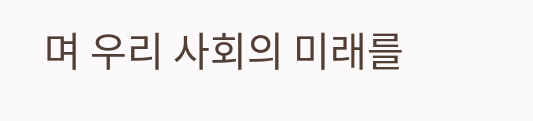며 우리 사회의 미래를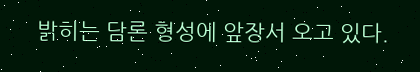밝히는 담론 형성에 앞장서 오고 있다.